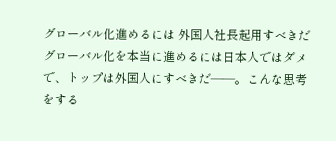グローバル化進めるには 外国人社長起用すべきだ
グローバル化を本当に進めるには日本人ではダメで、トップは外国人にすべきだ――。こんな思考をする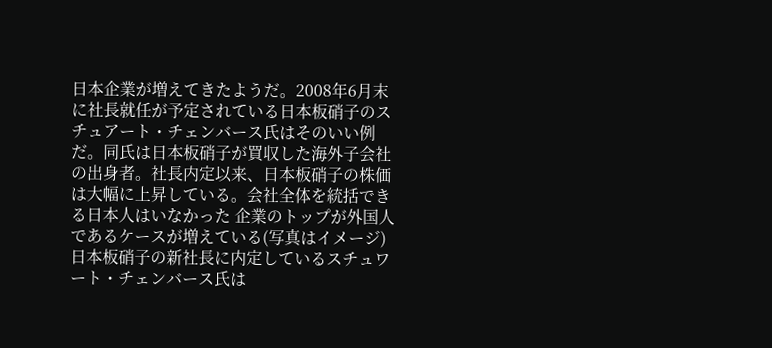日本企業が増えてきたようだ。2008年6月末に社長就任が予定されている日本板硝子のスチュアート・チェンバース氏はそのいい例だ。同氏は日本板硝子が買収した海外子会社の出身者。社長内定以来、日本板硝子の株価は大幅に上昇している。会社全体を統括できる日本人はいなかった 企業のトップが外国人であるケースが増えている(写真はイメージ)日本板硝子の新社長に内定しているスチュワート・チェンバース氏は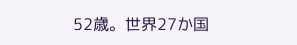52歳。世界27か国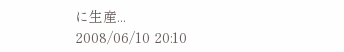に生産...
2008/06/10 20:10